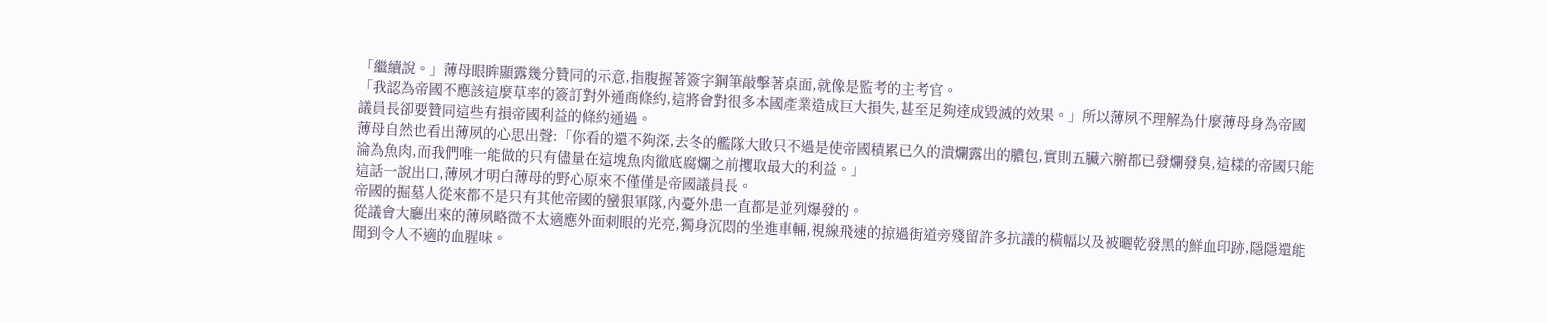「繼續說。」薄母眼眸顯露幾分贊同的示意,指腹握著簽字鋼筆敲擊著桌面,就像是監考的主考官。
「我認為帝國不應該這麼草率的簽訂對外通商條約,這將會對很多本國產業造成巨大損失,甚至足夠達成毀滅的效果。」所以薄夙不理解為什麼薄母身為帝國議員長卻要贊同這些有損帝國利益的條約通過。
薄母自然也看出薄夙的心思出聲:「你看的還不夠深,去冬的艦隊大敗只不過是使帝國積累已久的潰爛露出的膿包,實則五臟六腑都已發爛發臭,這樣的帝國只能淪為魚肉,而我們唯一能做的只有儘量在這塊魚肉徹底腐爛之前攫取最大的利益。」
這話一說出口,薄夙才明白薄母的野心原來不僅僅是帝國議員長。
帝國的掘墓人從來都不是只有其他帝國的蠻狠軍隊,內憂外患一直都是並列爆發的。
從議會大廳出來的薄夙略微不太適應外面刺眼的光亮,獨身沉悶的坐進車輛,視線飛速的掠過街道旁殘留許多抗議的橫幅以及被曬乾發黑的鮮血印跡,隱隱還能聞到令人不適的血腥味。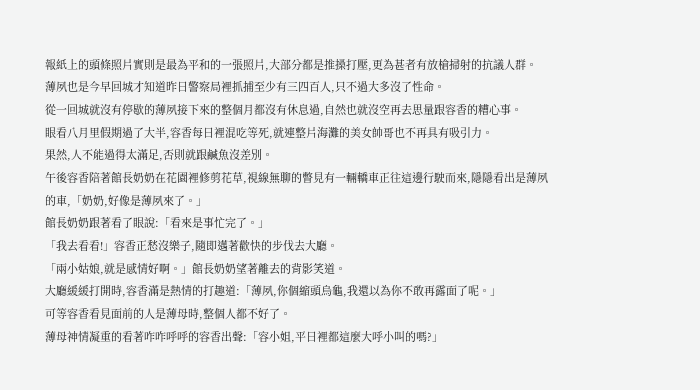報紙上的頭條照片實則是最為平和的一張照片,大部分都是推搡打壓,更為甚者有放槍掃射的抗議人群。
薄夙也是今早回城才知道昨日警察局裡抓捕至少有三四百人,只不過大多沒了性命。
從一回城就沒有停歇的薄夙接下來的整個月都沒有休息過,自然也就沒空再去思量跟容香的糟心事。
眼看八月里假期過了大半,容香每日裡混吃等死,就連整片海灘的美女帥哥也不再具有吸引力。
果然,人不能過得太滿足,否則就跟鹹魚沒差別。
午後容香陪著館長奶奶在花園裡修剪花草,視線無聊的瞥見有一輛轎車正往這邊行駛而來,隱隱看出是薄夙的車,「奶奶,好像是薄夙來了。」
館長奶奶跟著看了眼說:「看來是事忙完了。」
「我去看看!」容香正愁沒樂子,隨即邁著歡快的步伐去大廳。
「兩小姑娘,就是感情好啊。」館長奶奶望著離去的背影笑道。
大廳緩緩打開時,容香滿是熱情的打趣道:「薄夙,你個縮頭烏龜,我還以為你不敢再露面了呢。」
可等容香看見面前的人是薄母時,整個人都不好了。
薄母神情凝重的看著咋咋呼呼的容香出聲:「容小姐,平日裡都這麼大呼小叫的嗎?」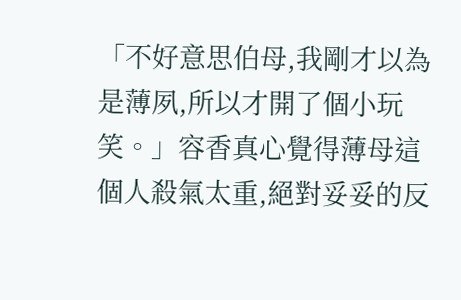「不好意思伯母,我剛才以為是薄夙,所以才開了個小玩笑。」容香真心覺得薄母這個人殺氣太重,絕對妥妥的反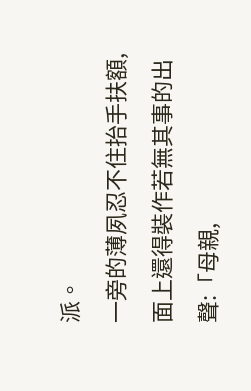派。
一旁的薄夙忍不住抬手扶額,面上還得裝作若無其事的出聲:「母親,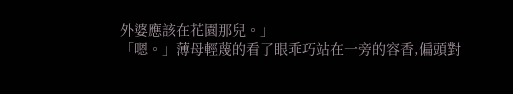外婆應該在花園那兒。」
「嗯。」薄母輕蔑的看了眼乖巧站在一旁的容香,偏頭對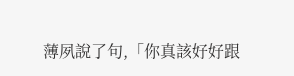薄夙說了句,「你真該好好跟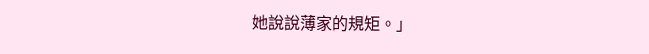她說說薄家的規矩。」